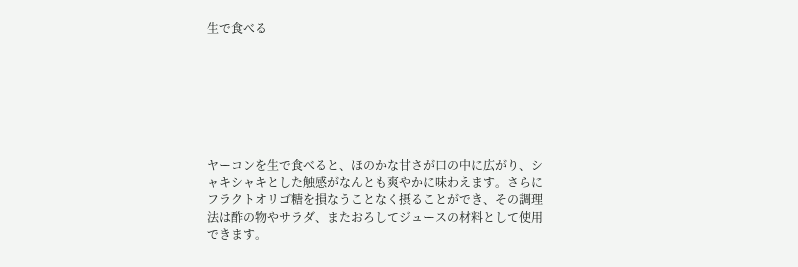生で食べる







ヤーコンを生で食べると、ほのかな甘さが口の中に広がり、シャキシャキとした触感がなんとも爽やかに味わえます。さらにフラクトオリゴ糖を損なうことなく摂ることができ、その調理法は酢の物やサラダ、またおろしてジュースの材料として使用できます。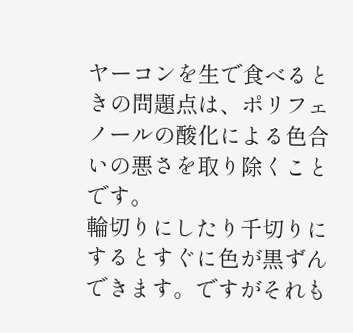ヤーコンを生で食べるときの問題点は、ポリフェノールの酸化による色合いの悪さを取り除くことです。
輪切りにしたり千切りにするとすぐに色が黒ずんできます。ですがそれも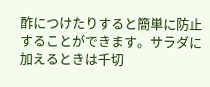酢につけたりすると簡単に防止することができます。サラダに加えるときは千切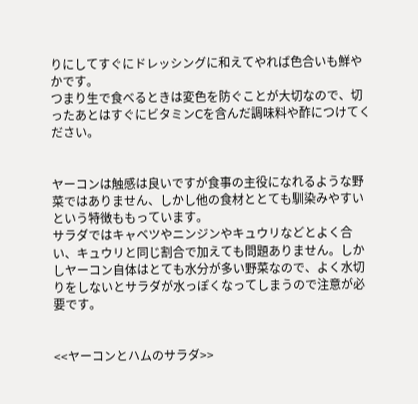りにしてすぐにドレッシングに和えてやれば色合いも鮮やかです。
つまり生で食べるときは変色を防ぐことが大切なので、切ったあとはすぐにビタミンCを含んだ調味料や酢につけてください。


ヤーコンは触感は良いですが食事の主役になれるような野菜ではありません、しかし他の食材ととても馴染みやすいという特徴ももっています。
サラダではキャベツやニンジンやキュウリなどとよく合い、キュウリと同じ割合で加えても問題ありません。しかしヤーコン自体はとても水分が多い野菜なので、よく水切りをしないとサラダが水っぽくなってしまうので注意が必要です。


<<ヤーコンとハムのサラダ>>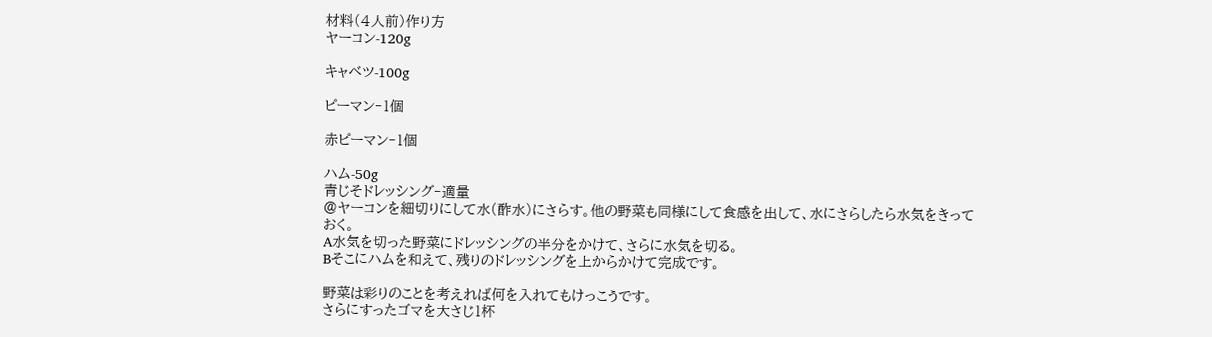材料(4人前)作り方
ヤーコン‐120g

キャベツ‐100g

ピーマン‐1個

赤ピーマン‐1個

ハム‐50g
青じそドレッシング‐適量
@ヤーコンを細切りにして水(酢水)にさらす。他の野菜も同様にして食感を出して、水にさらしたら水気をきっておく。
A水気を切った野菜にドレッシングの半分をかけて、さらに水気を切る。
Bそこにハムを和えて、残りのドレッシングを上からかけて完成です。

野菜は彩りのことを考えれば何を入れてもけっこうです。
さらにすったゴマを大さじ1杯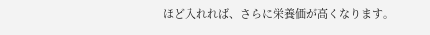ほど入れれば、さらに栄養価が高くなります。